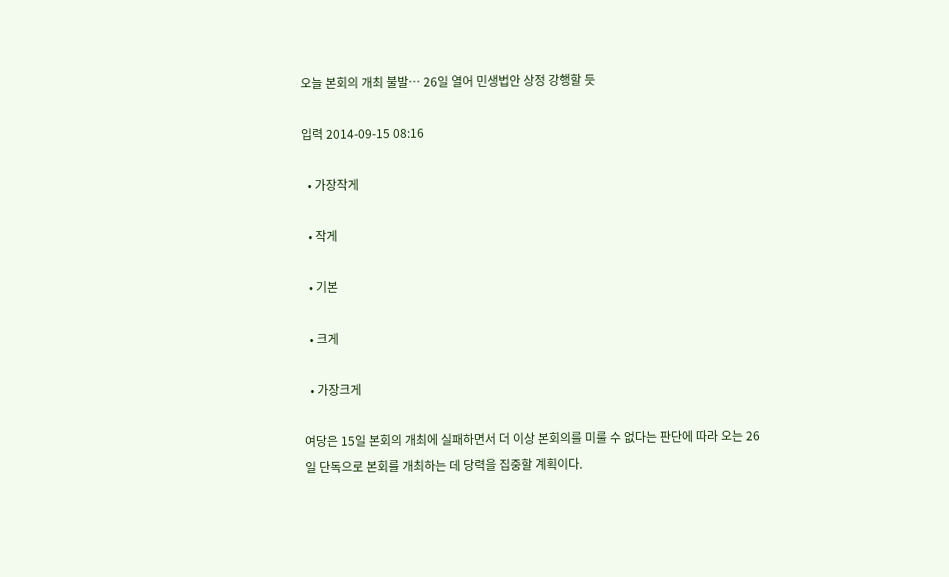오늘 본회의 개최 불발… 26일 열어 민생법안 상정 강행할 듯

입력 2014-09-15 08:16

  • 가장작게

  • 작게

  • 기본

  • 크게

  • 가장크게

여당은 15일 본회의 개최에 실패하면서 더 이상 본회의를 미룰 수 없다는 판단에 따라 오는 26일 단독으로 본회를 개최하는 데 당력을 집중할 계획이다.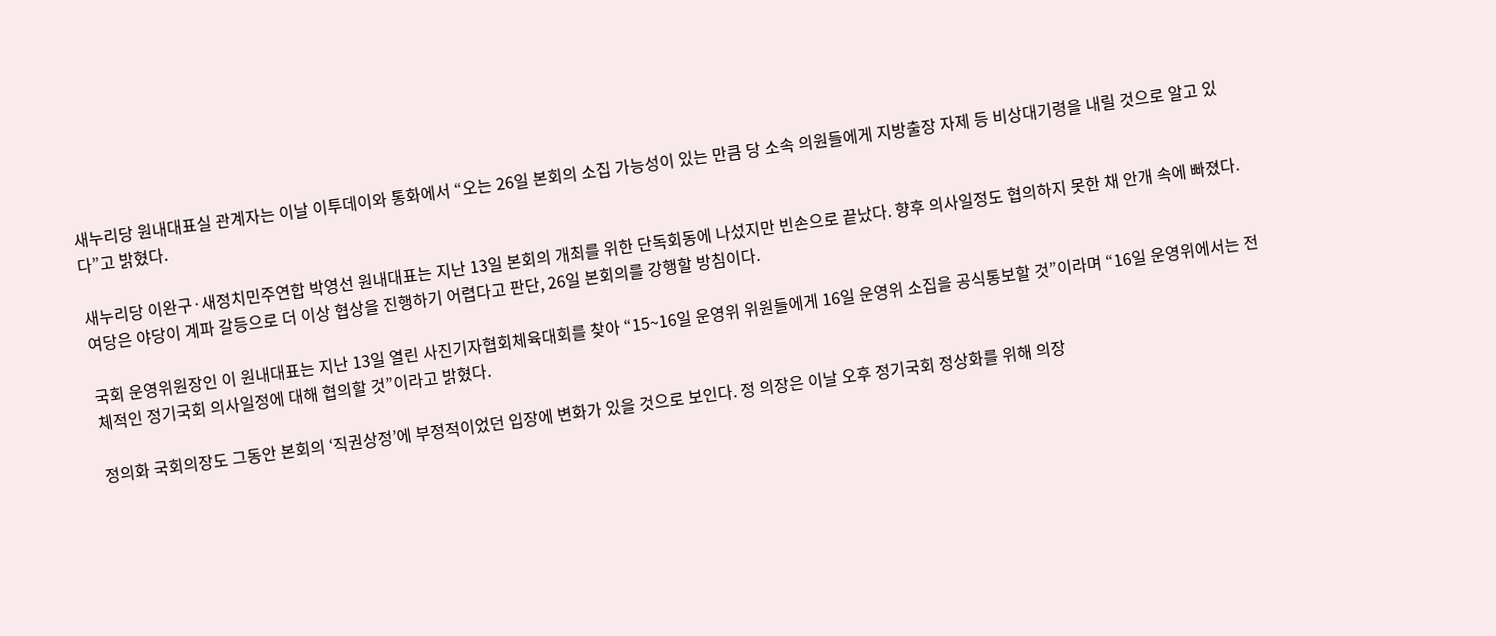새누리당 원내대표실 관계자는 이날 이투데이와 통화에서 “오는 26일 본회의 소집 가능성이 있는 만큼 당 소속 의원들에게 지방출장 자제 등 비상대기령을 내릴 것으로 알고 있다”고 밝혔다.

새누리당 이완구·새정치민주연합 박영선 원내대표는 지난 13일 본회의 개최를 위한 단독회동에 나섰지만 빈손으로 끝났다. 향후 의사일정도 협의하지 못한 채 안개 속에 빠졌다. 여당은 야당이 계파 갈등으로 더 이상 협상을 진행하기 어렵다고 판단, 26일 본회의를 강행할 방침이다.

국회 운영위원장인 이 원내대표는 지난 13일 열린 사진기자협회체육대회를 찾아 “15~16일 운영위 위원들에게 16일 운영위 소집을 공식통보할 것”이라며 “16일 운영위에서는 전체적인 정기국회 의사일정에 대해 협의할 것”이라고 밝혔다.

정의화 국회의장도 그동안 본회의 ‘직권상정’에 부정적이었던 입장에 변화가 있을 것으로 보인다. 정 의장은 이날 오후 정기국회 정상화를 위해 의장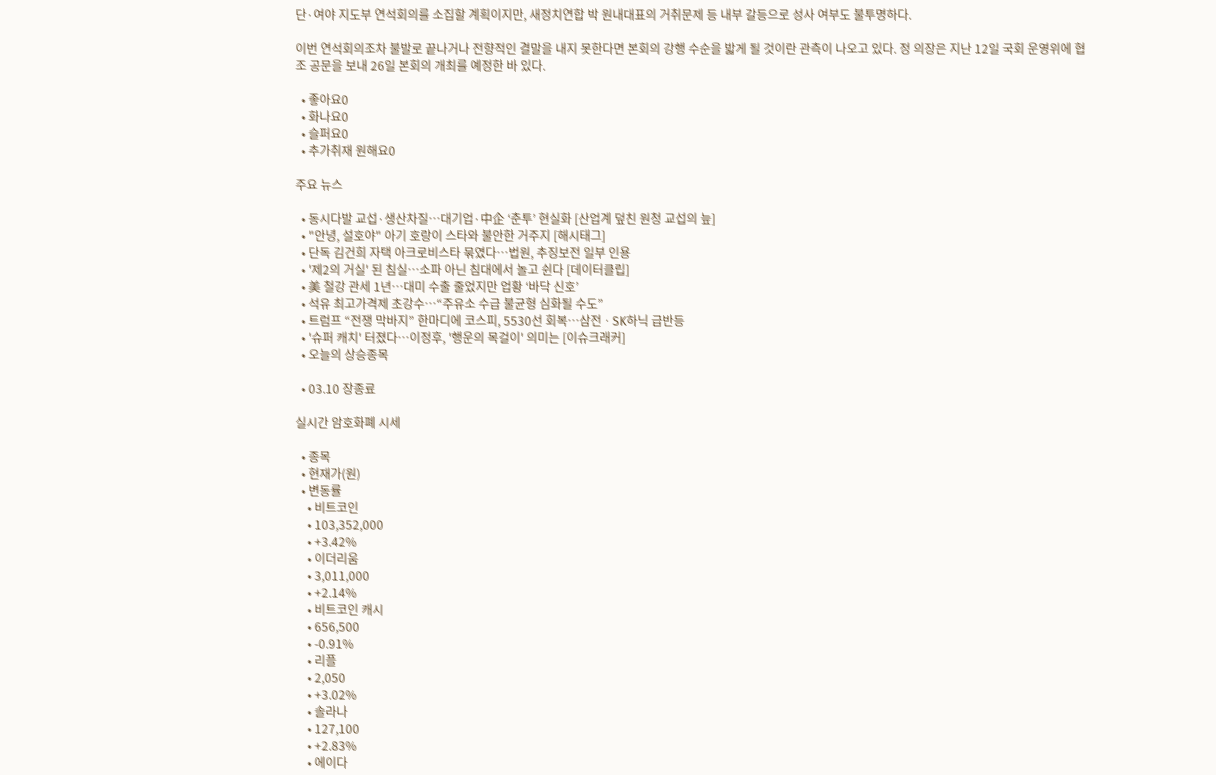단·여야 지도부 연석회의를 소집할 계획이지만, 새정치연합 박 원내대표의 거취문제 등 내부 갈등으로 성사 여부도 불투명하다.

이번 연석회의조차 불발로 끝나거나 전향적인 결말을 내지 못한다면 본회의 강행 수순을 밟게 될 것이란 관측이 나오고 있다. 정 의장은 지난 12일 국회 운영위에 협조 공문을 보내 26일 본회의 개최를 예정한 바 있다.

  • 좋아요0
  • 화나요0
  • 슬퍼요0
  • 추가취재 원해요0

주요 뉴스

  • 동시다발 교섭·생산차질…대기업·中企 ‘춘투’ 현실화 [산업계 덮친 원청 교섭의 늪]
  • "안녕, 설호야" 아기 호랑이 스타와 불안한 거주지 [해시태그]
  • 단독 김건희 자택 아크로비스타 묶였다…법원, 추징보전 일부 인용
  • '제2의 거실' 된 침실…소파 아닌 침대에서 놀고 쉰다 [데이터클립]
  • 美 철강 관세 1년…대미 수출 줄었지만 업황 ‘바닥 신호’
  • 석유 최고가격제 초강수…“주유소 수급 불균형 심화될 수도”
  • 트럼프 “전쟁 막바지” 한마디에 코스피, 5530선 회복⋯삼전ㆍSK하닉 급반등
  • '슈퍼 캐치' 터졌다⋯이정후, '행운의 목걸이' 의미는 [이슈크래커]
  • 오늘의 상승종목

  • 03.10 장종료

실시간 암호화폐 시세

  • 종목
  • 현재가(원)
  • 변동률
    • 비트코인
    • 103,352,000
    • +3.42%
    • 이더리움
    • 3,011,000
    • +2.14%
    • 비트코인 캐시
    • 656,500
    • -0.91%
    • 리플
    • 2,050
    • +3.02%
    • 솔라나
    • 127,100
    • +2.83%
    • 에이다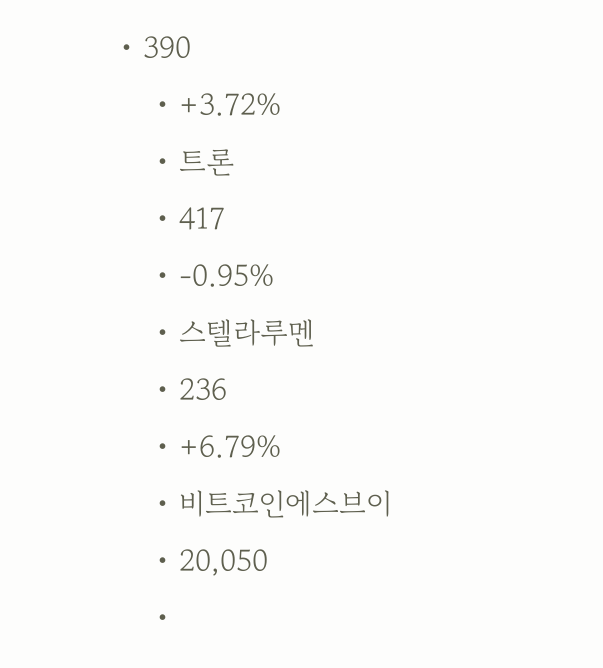• 390
    • +3.72%
    • 트론
    • 417
    • -0.95%
    • 스텔라루멘
    • 236
    • +6.79%
    • 비트코인에스브이
    • 20,050
    •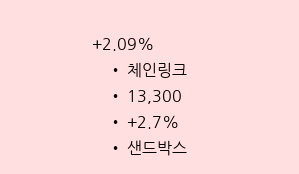+2.09%
    • 체인링크
    • 13,300
    • +2.7%
    • 샌드박스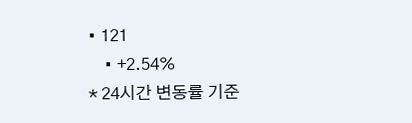• 121
    • +2.54%
* 24시간 변동률 기준